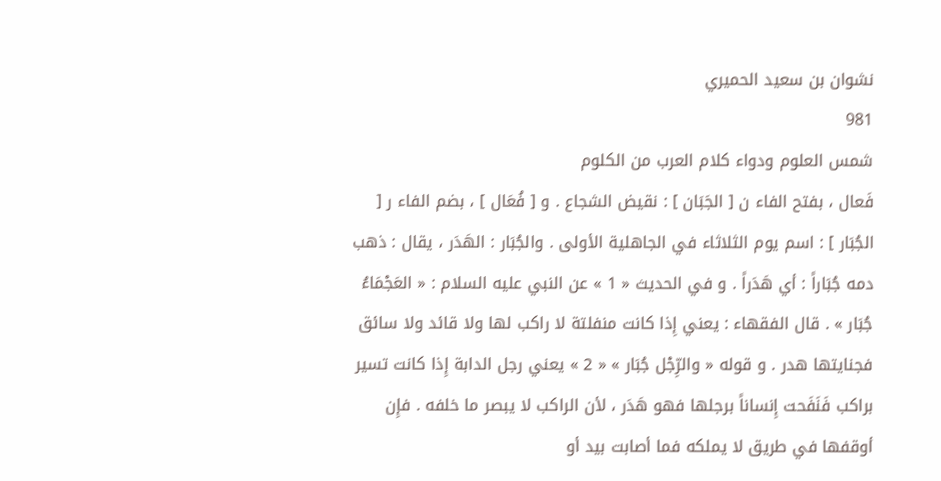نشوان بن سعيد الحميري
981
شمس العلوم ودواء كلام العرب من الكلوم
فَعال ، بفتح الفاء ن [ الجَبَان ] : نقيض الشجاع . و [ فُعَال ] ، بضم الفاء ر [ الجُبَار ] : اسم يوم الثلاثاء في الجاهلية الأولى . والجُبَار : الهَدَر ، يقال : ذهب دمه جُبَاراً : أي هَدَراً . و في الحديث « 1 » عن النبي عليه السلام : « العَجْمَاءُ جُبَار » . قال الفقهاء : يعني إِذا كانت منفلتة لا راكب لها ولا قائد ولا سائق فجنايتها هدر . و قوله « والرِّجْل جُبَار » « 2 » يعني رجل الدابة إِذا كانت تسير براكب فَنَفَحت إِنساناً برجلها فهو هَدَر ، لأن الراكب لا يبصر ما خلفه . فإِن أوقفها في طريق لا يملكه فما أصابت بيد أو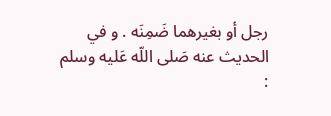رجل أو بغيرهما ضَمِنَه . و في الحديث عنه صَلى اللّه عَليه وسلم :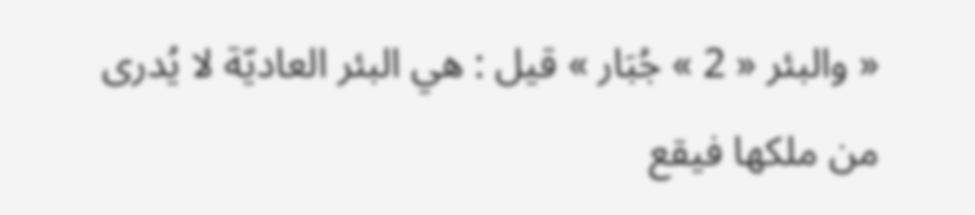« والبئر « 2 » جُبَار » قيل : هي البئر العاديّة لا يُدرى من ملكها فيقع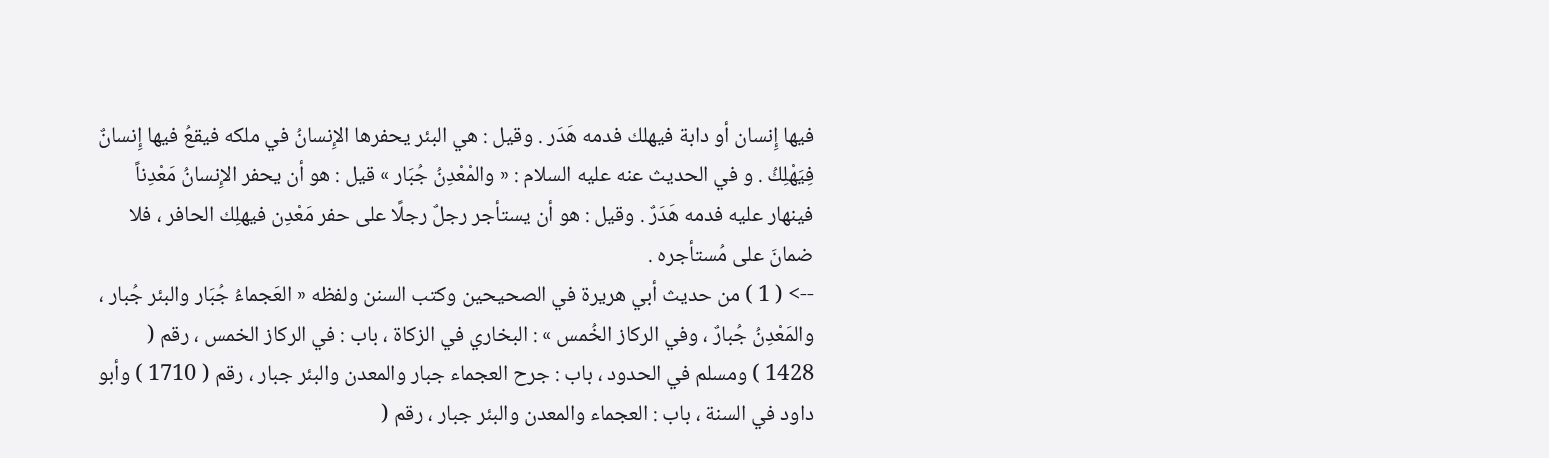فيها إِنسان أو دابة فيهلك فدمه هَدَر . وقيل : هي البئر يحفرها الإِنسانُ في ملكه فيقعُ فيها إِنسانٌ فِيَهْلِكُ . و في الحديث عنه عليه السلام : « والمْعْدِنُ جُبَار » قيل : هو أن يحفر الإِنسانُ مَعْدِناً فينهار عليه فدمه هَدَرٌ . وقيل : هو أن يستأجر رجلٌ رجلًا على حفر مَعْدِن فيهلِك الحافر ، فلا ضمانَ على مُستأجره .
--> ( 1 ) من حديث أبي هريرة في الصحيحين وكتب السنن ولفظه « العَجماءُ جُبَار والبئر جُبار ، والمَعْدِنُ جُبارٌ ، وفي الركاز الخُمس » : البخاري في الزكاة ، باب : في الركاز الخمس ، رقم ( 1428 ) ومسلم في الحدود ، باب : جرح العجماء جبار والمعدن والبئر جبار ، رقم ( 1710 ) وأبو داود في السنة ، باب : العجماء والمعدن والبئر جبار ، رقم (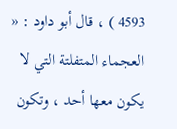4593 ) ، قال أبو داود : « العجماء المتفلتة التي لا يكون معها أحد ، وتكون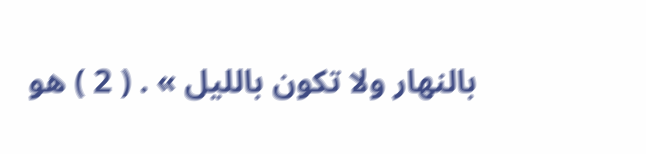بالنهار ولا تكون بالليل » . ( 2 ) هو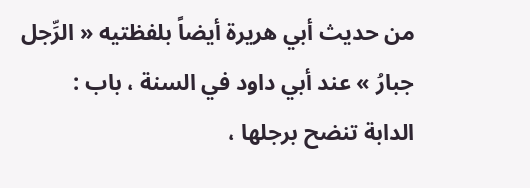من حديث أبي هريرة أيضاً بلفظتيه « الرِّجل جبارُ » عند أبي داود في السنة ، باب : الدابة تنضح برجلها ،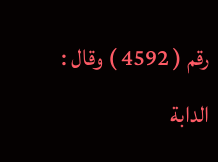رقم ( 4592 ) وقال : الدابة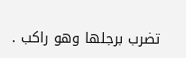تضرب برجلها وهو راكب .